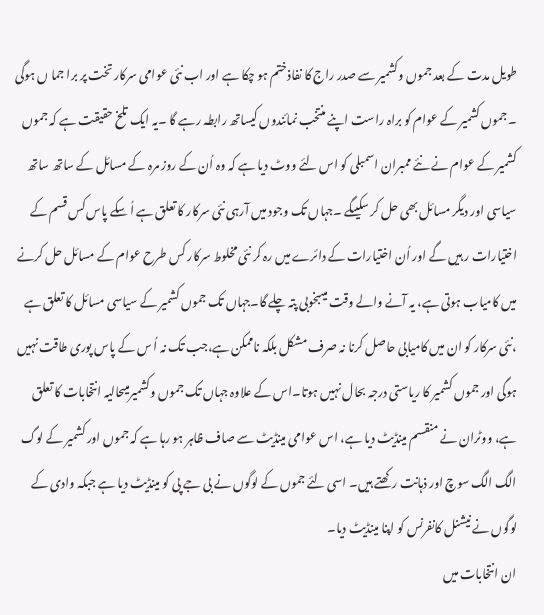طویل مدت کے بعد جموں وکشمیر سے صدر راج کا نفاذختم ہو چکا ہے اور اب نئی عوامی سرکار تخت پر برا جما ں ہوگی ۔ جموں کشمیر کے عوام کو براہ راست اپنے منتخب نمائندوں کیساتھ رابطہ رہے گا ۔یہ ایک تلخ حقیقت ہے کہ جموں کشمیر کے عوام نے نئے ممبران اسمبلی کو اس لئے ووٹ دیا ہے کہ وہ اُن کے روز مرہ کے مسائل کے ساتھ ساتھ سیاسی اور دیگر مسائل بھی حل کر سکیںگے ۔جہاں تک وجود میں آرہی نئی سرکار کا تعلق ہے اُ سکے پاس کس قسم کے اختیارات ر ہیں گے اور اُن اختیارات کے دائرے میں رہ کر نئی مخلوط سرکار کس طرح عوام کے مسائل حل کرنے میں کامیاب ہوتی ہے، یہ آنے والے وقت میںبخوبی پتہ چلے گا۔جہاں تک جموں کشمیر کے سیاسی مسائل کا تعلق ہے ،نئی سرکار کو ان میں کامیابی حاصل کرنا نہ صرف مشکل بلکہ ناممکن ہے،جب تک نہ اُ س کے پاس پوری طاقت نہیں ہوگی اور جموں کشمیر کا ریاستی درجہ بحال نہیں ہوتا۔اس کے علاوہ جہاں تک جموں وکشمیرمیںحالیہ انتخابات کا تعلق ہے، ووٹران نے منقسم مینڈیٹ دیا ہے، اس عوامی مینڈیٹ سے صاف ظاہر ہو رہا ہے کہ جموں اور کشمیر کے لوگ الگ الگ سوچ اور ذہانت رکھتے ہیں۔ اسی لئے جموں کے لوگوں نے بی جے پی کو مینڈیٹ دیا ہے جبکہ وادی کے لوگوں نے نیشنل کانفرنس کو اپنا مینڈیٹ دیا۔
ان انتخابات میں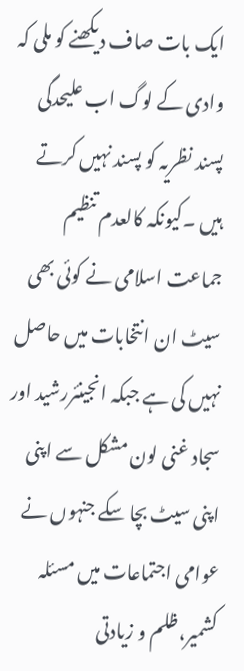ایک بات صاف دیکھنے کو ملی کہ وادی کے لوگ اب علیحدگی پسند نظریہ کو پسند نہیں کرتے ہیں ۔کیونکہ کالعدم تنظیم جماعت اسلامی نے کوئی بھی سیٹ ان انتخابات میں حاصل نہیں کی ہے جبکہ انجینئررشید اور سجاد غنی لون مشکل سے اپنی اپنی سیٹ بچا سکے جنہوں نے عوامی اجتماعات میں مسئلہ کشمیر،ظلم و زیادتی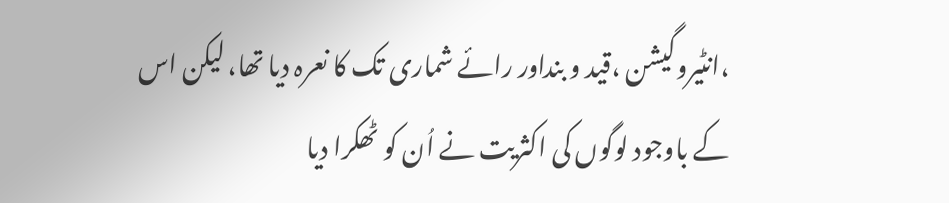،انٹیروگیشن ،قید و بنداور رائے شماری تک کا نعرہ دیا تھا، لیکن اس کے باوجود لوگوں کی اکثریت نے اُن کو ٹھکرا دیا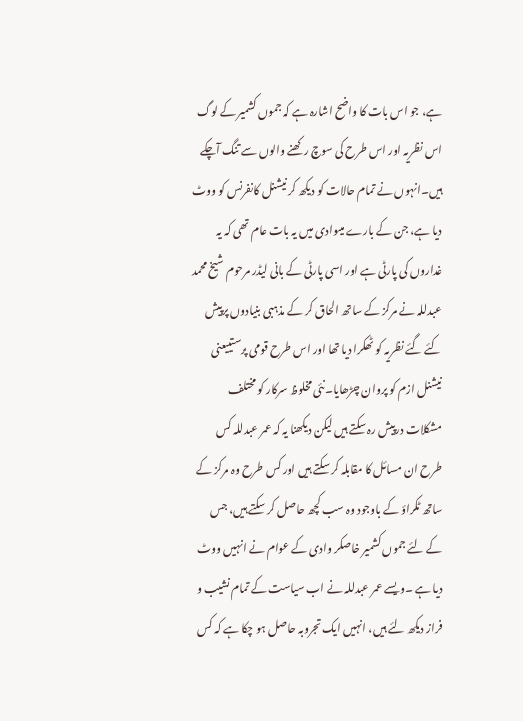ہے، جو اس بات کا واضح اشارہ ہے کہ جموں کشمیر کے لوگ اس نظریہ اور اس طرح کی سوچ رکھنے والوں سے تنگ آچکے ہیں۔انہوں نے تمام حالات کو دیکھ کر نیشنل کانفرنس کو ووٹ دیا ہے، جن کے بارے میںوادی میں یہ بات عام تھی کہ یہ غداروں کی پارٹی ہے اور اسی پارٹی کے بانی لیڈر مرحوم شیخ محمد عبدللہ نے مرکز کے ساتھ الحاق کر کے مذہبی بنیادوں پرپیش کئے گئے نظریہ کو ٹھکرا دیا تھا اور اس طرح قومی پرستییعنی نیشنل ازم کو پروان چڑھایا۔نئی مخلوظ سرکار کو مختلف مشکلات درپیش رہ سکتے ہیں لیکن دیکھنا یہ کہ عمر عبدللہ کس طرح ان مسائل کا مقابلہ کر سکتے ہیں اور کس طرح وہ مرکز کے ساتھ ٹکراؤ کے باوجود وہ سب کچھ حاصل کر سکتے ہیں، جس کے لئے جموں کشمیر خاصکر وادی کے عوام نے انہیں ووٹ دیا ہے ۔ویسے عمر عبدللہ نے اب سیاست کے تمام نشیب و فراز دیکھ لئے ہیں، انہیں ایک تجروبہ حاصل ہو چکا ہے کہ کس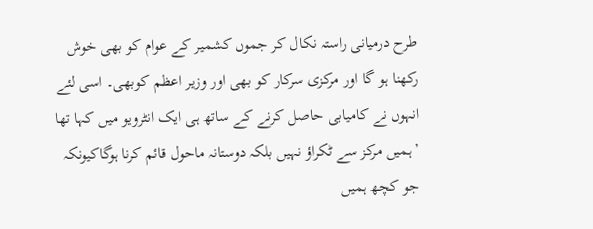طرح درمیانی راستہ نکال کر جموں کشمیر کے عوام کو بھی خوش رکھنا ہو گا اور مرکزی سرکار کو بھی اور وزیر اعظم کوبھی۔ اسی لئے انہوں نے کامیابی حاصل کرنے کے ساتھ ہی ایک انٹرویو میں کہا تھا ’ہمیں مرکز سے ٹکراؤ نہیں بلکہ دوستانہ ماحول قائم کرنا ہوگاکیونکہ جو کچھ ہمیں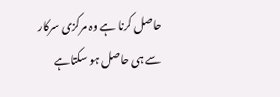حاصل کرنا ہے وہ مرکزی سرکار سے ہی حاصل ہو سکتاہے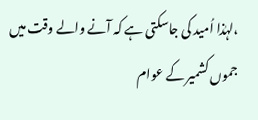،لہٰذا اُمید کی جاسکتی ہے کہ آنے والے وقت میں جموں کشمیر کے عوام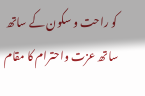کو راحت و سکون کے ساتھ ساتھ عزت واحترام کا مقام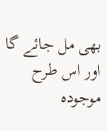بھی مل جائے گا اور اس طرح موجودہ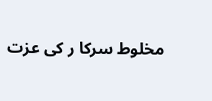مخلوط سرکا ر کی عزت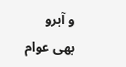و آبرو بھی عوام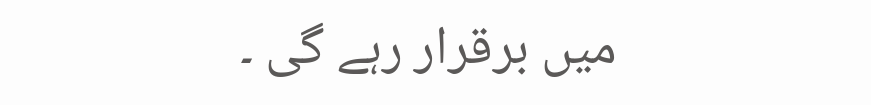میں برقرار رہے گی ۔